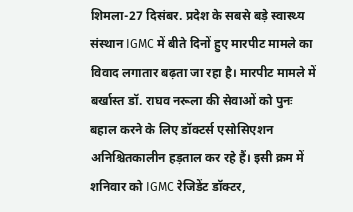शिमला-27 दिसंबर. प्रदेश के सबसे बड़े स्वास्थ्य संस्थान IGMC में बीते दिनों हुए मारपीट मामले का विवाद लगातार बढ़ता जा रहा है। मारपीट मामले में बर्खास्त डॉ. राघव नरूला की सेवाओं को पुनः बहाल करने के लिए डॉक्टर्स एसोसिएशन अनिश्चितकालीन हड़ताल कर रहे हैं। इसी क्रम में शनिवार को IGMC रेजिडेंट डॉक्टर,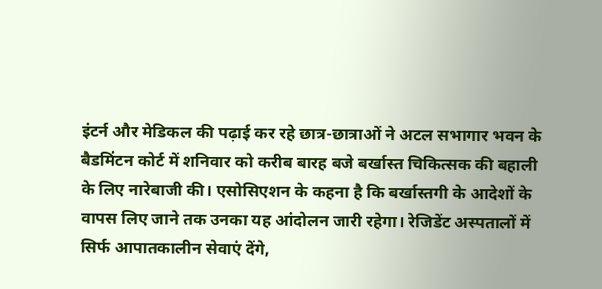इंटर्न और मेडिकल की पढ़ाई कर रहे छात्र-छात्राओं ने अटल सभागार भवन के बैडमिंटन कोर्ट में शनिवार को करीब बारह बजे बर्खास्त चिकित्सक की बहाली के लिए नारेबाजी की। एसोसिएशन के कहना है कि बर्खास्तगी के आदेशों के वापस लिए जाने तक उनका यह आंदोलन जारी रहेगा। रेजिडेंट अस्पतालों में सिर्फ आपातकालीन सेवाएं देंगे,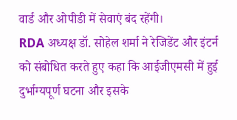वार्ड और ओपीडी में सेवाएं बंद रहेंगी।
RDA अध्यक्ष डॉ. सोहेल शर्मा ने रेजिडेंट और इंटर्न को संबोधित करते हुए कहा कि आईजीएमसी में हुई दुर्भाग्यपूर्ण घटना और इसके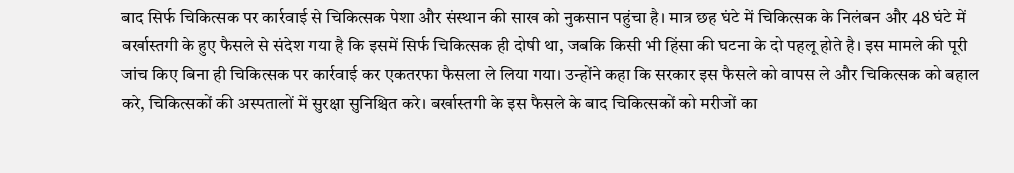बाद सिर्फ चिकित्सक पर कार्रवाई से चिकित्सक पेशा और संस्थान की साख को नुकसान पहुंचा है। मात्र छह घंटे में चिकित्सक के निलंबन और 48 घंटे में बर्खास्तगी के हुए फैसले से संदेश गया है कि इसमें सिर्फ चिकित्सक ही दोषी था, जबकि किसी भी हिंसा की घटना के दो पहलू होते है। इस मामले की पूरी जांच किए बिना ही चिकित्सक पर कार्रवाई कर एकतरफा फैसला ले लिया गया। उन्होंने कहा कि सरकार इस फैसले को वापस ले और चिकित्सक को बहाल करे, चिकित्सकों की अस्पतालों में सुरक्षा सुनिश्चित करे। बर्खास्तगी के इस फैसले के बाद चिकित्सकों को मरीजों का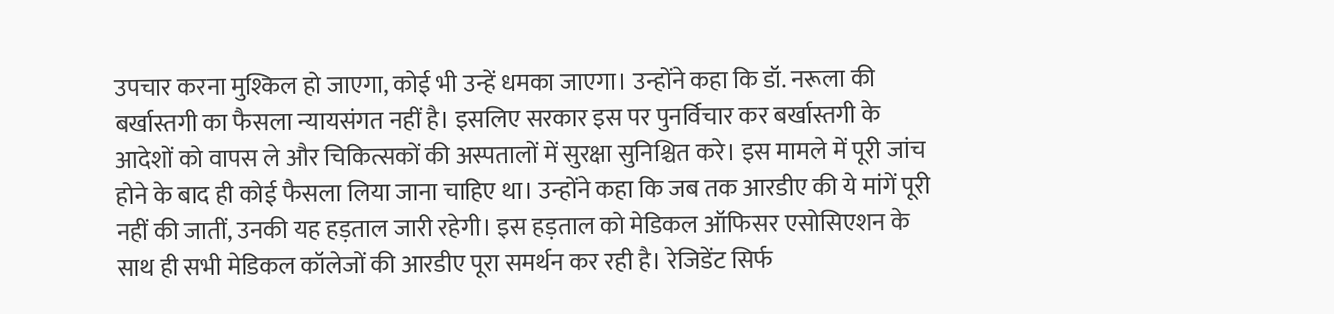उपचार करना मुश्किल हो जाएगा, कोई भी उन्हें धमका जाएगा। उन्होंने कहा कि डॉ. नरूला की बर्खास्तगी का फैसला न्यायसंगत नहीं है। इसलिए सरकार इस पर पुनर्विचार कर बर्खास्तगी के आदेशों को वापस ले और चिकित्सकों की अस्पतालों में सुरक्षा सुनिश्चित करे। इस मामले में पूरी जांच होने के बाद ही कोई फैसला लिया जाना चाहिए था। उन्होंने कहा कि जब तक आरडीए की ये मांगें पूरी नहीं की जातीं, उनकी यह हड़ताल जारी रहेगी। इस हड़ताल को मेडिकल ऑफिसर एसोसिएशन के साथ ही सभी मेडिकल कॉलेजों की आरडीए पूरा समर्थन कर रही है। रेजिडेंट सिर्फ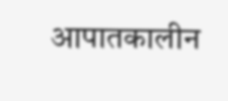आपातकालीन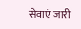सेवाएं जारी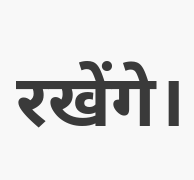रखेंगे।